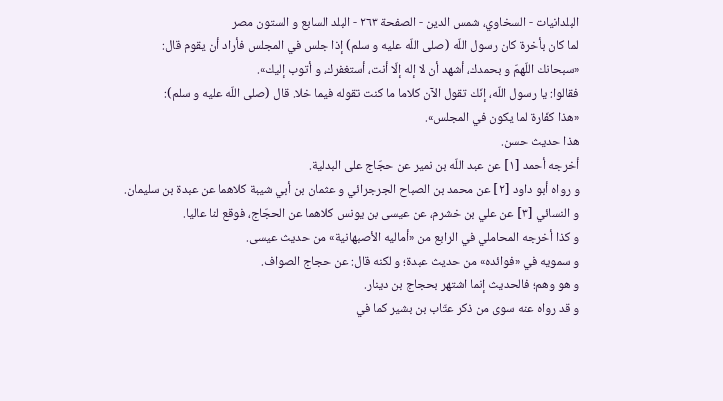البلدانيات - السخاوي، شمس الدين - الصفحة ٢٦٣ - البلد السابع و الستون مصر
لما كان بأخرة كان رسول اللّه (صلى اللّه عليه و سلم) إذا جلس في المجلس فأراد أن يقوم قال:
«سبحانك اللّهمّ و بحمدك، أشهد أن لا إله إلّا أنت، أستغفرك، و أتوب إليك».
فقالوا: يا رسول اللّه، إنّك تقول الآن كلاما ما كنت تقوله فيما خلا. قال (صلى اللّه عليه و سلم):
«هذا كفّارة لما يكون في المجلس».
هذا حديث حسن.
أخرجه أحمد [١] عن عبد اللّه بن نمير عن حجّاج على البدلية.
و رواه أبو داود [٢] عن محمد بن الصباح الجرجرائي و عثمان بن أبي شيبة كلاهما عن عبدة بن سليمان.
و النسائي [٣] عن علي بن خشرم، عن عيسى بن يونس كلاهما عن الحجّاج، فوقع لنا عاليا.
و كذا أخرجه المحاملي في الرابع من «أماليه الأصبهانية» من حديث عيسى.
و سمويه في «فوائده» من حديث عبدة؛ و لكنه قال: عن حجاج الصواف.
و هو وهم؛ فالحديث إنما اشتهر بحجاج بن دينار.
و قد رواه عنه سوى من ذكر عتّاب بن بشير كما في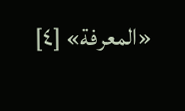«المعرفة» [٤]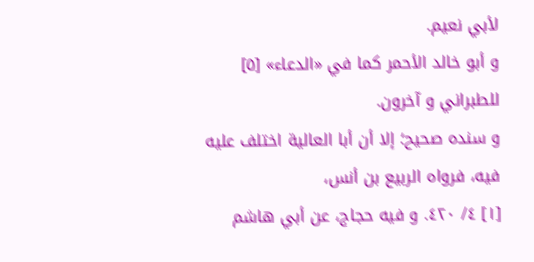لأبي نعيم.
و أبو خالد الأحمر كما في «الدعاء» [٥] للطبراني و آخرون.
و سنده صحيح؛ إلا أن أبا العالية اختلف عليه فيه، فرواه الربيع بن أنس،
[١] ٤/ ٤٢٠. و فيه حجاج، عن أبي هاشم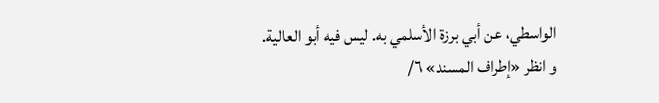الواسطي، عن أبي برزة الأسلمي به. ليس فيه أبو العالية.
و انظر «إطراف المسند» ٦/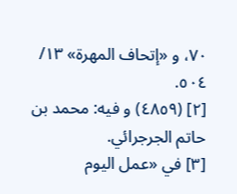٧٠، و «إتحاف المهرة» ١٣/ ٥٠٤.
[٢] (٤٨٥٩) و فيه: محمد بن حاتم الجرجرائي.
[٣] في «عمل اليوم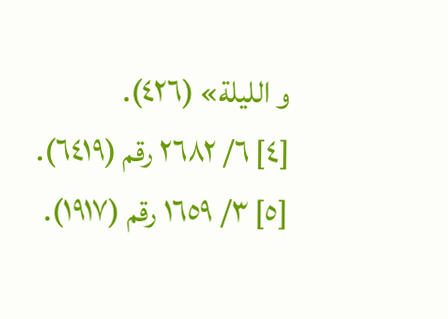و الليلة» (٤٢٦).
[٤] ٦/ ٢٦٨٢ رقم (٦٤١٩).
[٥] ٣/ ١٦٥٩ رقم (١٩١٧).